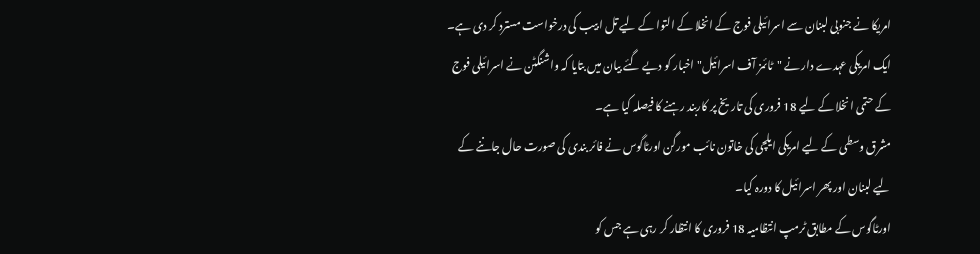امریکا نے جنوبی لبنان سے اسرائیلی فوج کے انخلا کے التوا کے لیے تل ابیب کی درخواست مسترد کر دی ہے۔
ایک امریکی عہدے دار نے "ٹائمز آف اسرائیل" اخبار کو دیے گئے بیان میں بتایا کہ واشنگٹن نے اسرائیلی فوج کے حتمی انخلا کے لیے 18 فروری کی تاریخ پر کاربند رہنے کا فیصلہ کیا ہے۔
مشرق وسطی کے لیے امریکی ایلچی کی خاتون نائب مورگن اورٹاگوس نے فائر بندی کی صورت حال جاننے کے لیے لبنان اور پھر اسرائیل کا دورہ کیا۔
اورٹاگوس کے مطابق ٹرمپ انتظامیہ 18 فروری کا انتظار کر رہی ہے جس کو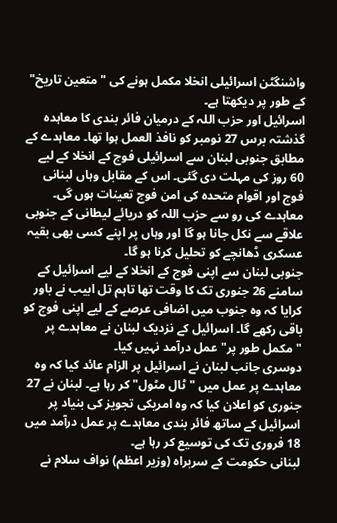واشنگٹن اسرائیلی انخلا مکمل ہونے کی "متعین تاریخ" کے طور پر دیکھتا ہے۔
اسرائیل اور حزب اللہ کے درمیان فائر بندی کا معاہدہ گذشتہ برس 27 نومبر کو نافذ العمل ہوا تھا۔ معاہدے کے مطابق جنوبی لبنان سے اسرائیلی فوج کے انخلا کے لیے 60 روز کی مہلت دی گئی۔ اس کے مقابل وہاں لبنانی فوج اور اقوام متحدہ کی امن فوج تعینات ہوں گی۔
معاہدے کی رو سے حزب اللہ کو دریائے لیطانی کے جنوبی علاقے سے نکل جانا ہو گا اور وہاں پر اپنے کسی بھی بقیہ عسکری ڈھانچے کو تحلیل کرنا ہو گا۔
جنوبی لبنان سے اپنی فوج کے انخلا کے لیے اسرائیل کے سامنے 26 جنوری تک کا وقت تھا تاہم تل ابیب نے باور کرایا کہ وہ جنوب میں اضافی عرصے کے لیے اپنی فوج کو باقی رکھے گا۔ اسرائیل کے نزدیک لبنان نے معاہدے پر "مکمل طور پر" عمل درآمد نہیں کیا۔
دوسری جانب لبنان نے اسرائیل پر الزام عائد کیا کہ وہ معاہدے پر عمل میں "ٹال مٹول" کر رہا ہے۔ لبنان نے 27 جنوری کو اعلان کیا کہ وہ امریکی تجویز کی بنیاد پر اسرائیل کے ساتھ فائر بندی معاہدے پر عمل درآمد میں 18 فروری تک کی توسیع کر رہا ہے۔
لبنانی حکومت کے سربراہ (وزیر اعظم) نواف سلام نے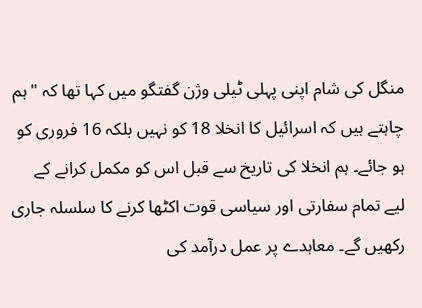منگل کی شام اپنی پہلی ٹیلی وژن گفتگو میں کہا تھا کہ "ہم چاہتے ہیں کہ اسرائیل کا انخلا 18 کو نہیں بلکہ 16 فروری کو ہو جائے۔ ہم انخلا کی تاریخ سے قبل اس کو مکمل کرانے کے لیے تمام سفارتی اور سیاسی قوت اکٹھا کرنے کا سلسلہ جاری رکھیں گے۔ معاہدے پر عمل درآمد کی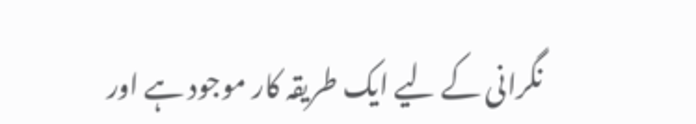نگرانی کے لیے ایک طریقہ کار موجود ہے اور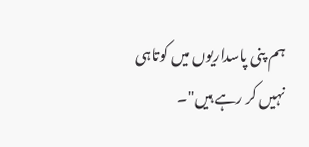ہم پنی پاسداریوں میں کوتاہی نہیں کر رہے ہیں"۔